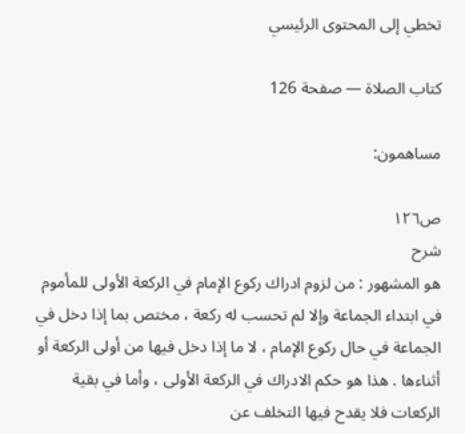تخطي إلى المحتوى الرئيسي

كتاب الصلاة — صفحة 126

مساهمون:

ص١٢٦
شرح
هو المشهور : من لزوم ادراك ركوع الإمام في الركعة الأولى للمأموم في ابتداء الجماعة وإلا لم تحسب له ركعة ، مختص بما إذا دخل في الجماعة في حال ركوع الإمام ، لا ما إذا دخل فيها من أولى الركعة أو أثناءها . هذا هو حكم الادراك في الركعة الأولى ، وأما في بقية الركعات فلا يقدح فيها التخلف عن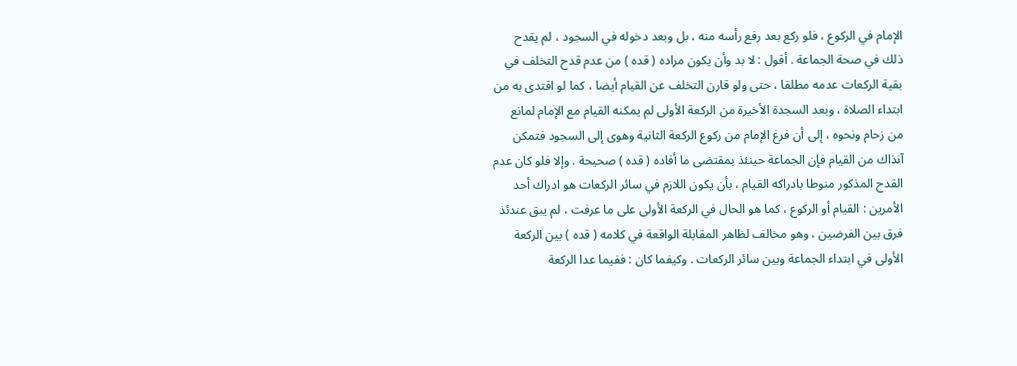الإمام في الركوع ، فلو ركع بعد رفع رأسه منه ، بل وبعد دخوله في السجود ، لم يقدح ذلك في صحة الجماعة . أقول : لا بد وأن يكون مراده ( قده ) من عدم قدح التخلف في بقية الركعات عدمه مطلقا ، حتى ولو قارن التخلف عن القيام أيضا ، كما لو اقتدى به من ابتداء الصلاة ، وبعد السجدة الأخيرة من الركعة الأولى لم يمكنه القيام مع الإمام لمانع من زحام ونحوه ، إلى أن فرغ الإمام من ركوع الركعة الثانية وهوى إلى السجود فتمكن آنذاك من القيام فإن الجماعة حينئذ بمقتضى ما أفاده ( قده ) صحيحة . وإلا فلو كان عدم القدح المذكور منوطا بادراكه القيام ، بأن يكون اللازم في سائر الركعات هو ادراك أحد الأمرين : القيام أو الركوع ، كما هو الحال في الركعة الأولى على ما عرفت ، لم يبق عندئذ فرق بين الفرضين ، وهو مخالف لظاهر المقابلة الواقعة في كلامه ( قده ) بين الركعة الأولى في ابتداء الجماعة وبين سائر الركعات . وكيفما كان : ففيما عدا الركعة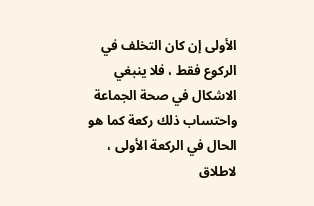الأولى إن كان التخلف في الركوع فقط ، فلا ينبغي الاشكال في صحة الجماعة واحتساب ذلك ركعة كما هو الحال في الركعة الأولى ، لاطلاق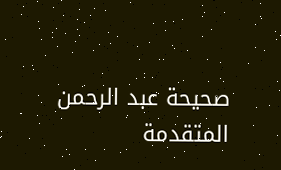صحيحة عبد الرحمن المتقدمة